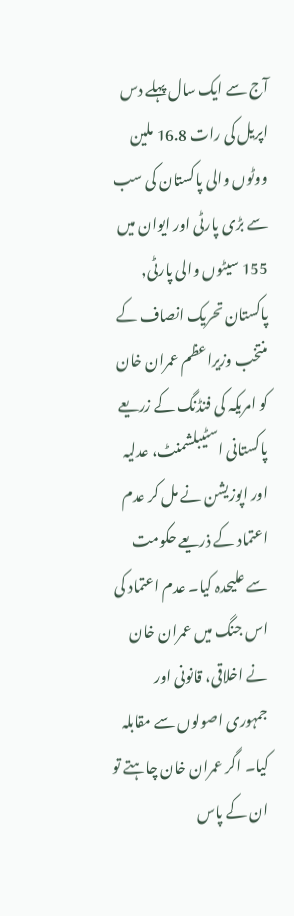آج سے ایک سال پہلے دس اپریل کی رات 16.8 ملین ووٹوں والی پاکستان کی سب سے بڑی پارٹی اور ایوان میں 155 سیٹوں والی پارٹی, پاکستان تحریک انصاف کے منتخب وزیراعظم عمران خان کو امریکہ کی فنڈنگ کے زریعے پاکستانی اسٹیبلشمنٹ، عدلیہ اور اپوزیشن نے مل کر عدم اعتماد کے ذریعے حکومت سے علیحدہ کیا۔ عدم اعتماد کی اس جنگ میں عمران خان نے اخلاقی، قانونی اور جمہوری اصولوں سے مقابلہ کیا۔ اگر عمران خان چاہتے تو ان کے پاس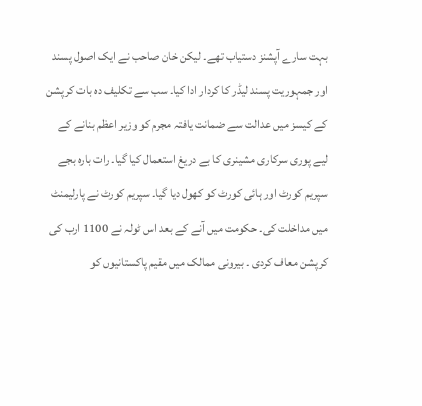بہت سارے آپشنز دستیاب تھے۔ لیکن خان صاحب نے ایک اصول پسند اور جمہوریت پسند لیڈر کا کردار ادا کیا۔ سب سے تکلیف دہ بات کرپشن کے کیسز میں عدالت سے ضمانت یافتہ مجرم کو وزیر اعظم بنانے کے لیے پوری سرکاری مشینری کا بے دریغ استعمال کیا گیا۔ رات بارہ بجے سپریم کورٹ اور ہائی کورٹ کو کھول دیا گیا۔ سپریم کورٹ نے پارلیمنٹ میں مداخلت کی۔ حکومت میں آنے کے بعد اس ٹولہ نے 1100 ارب کی کرپشن معاف کردی ۔ بیرونی ممالک میں مقیم پاکستانیوں کو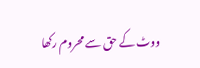ووٹ کے حق سے محروم رکھا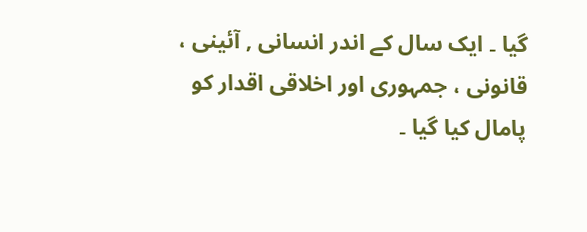گیا ۔ ایک سال کے اندر انسانی , آئینی ، قانونی ، جمہوری اور اخلاقی اقدار کو پامال کیا گیا ۔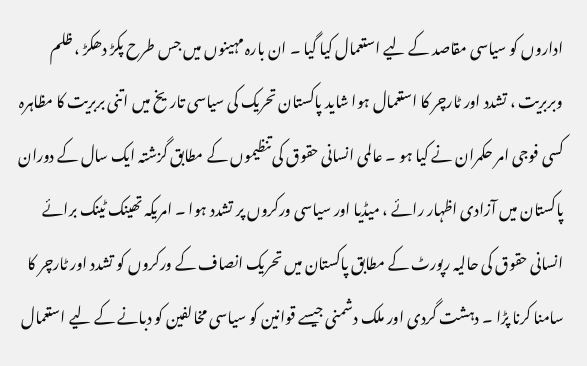اداروں کو سیاسی مقاصد کے لیے استعمال کیا گیا ۔ ان بارہ مہینوں میں جس طرح پکڑ دھکڑ ، ظلم وبربریت ، تشدد اور ٹارچر کا استعمال ہوا شاید پاکستان تحریک کی سیاسی تاریخ میں اتنی بربریت کا مظاہرہ کسی فوجی امر حکمران نے کیا ہو ۔ عالمی انسانی حقوق کی تنظیموں کے مطابق گزشتہ ایک سال کے دوران پاکستان میں آزادی اظہار رائے ، میڈیا اور سیاسی ورکروں پر تشدد ہوا ۔ امریکہ تھینک ٹینک برائے انسانی حقوق کی حالیہ رپورٹ کے مطابق پاکستان میں تحریک انصاف کے ورکروں کو تشدد اور ٹارچر کا سامنا کرنا پڑا ۔ دہشت گردی اور ملک دشمنی جیسے قوانین کو سیاسی مخالفین کو دبانے کے لیے استعمال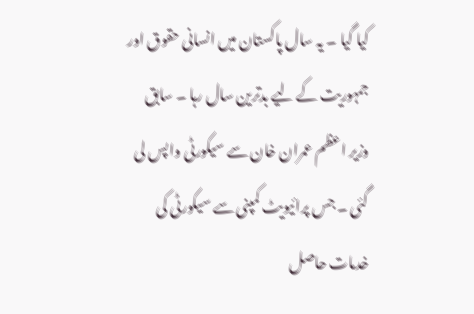کیا گیا ۔ یہ سال پاکستان میں انسانی حقوق اور جمہوریت کے لیے بدترین سال رہا ۔ سابق وزیر اعظم عمران خان سے سیکورٹی واپس لی گئی ۔ جس پرائیویٹ کمپنی سے سیکورٹی کی خدمات حاصل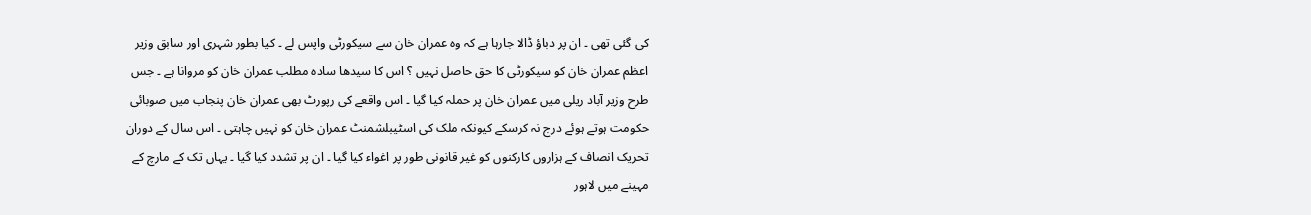کی گئی تھی ۔ ان پر دباؤ ڈالا جارہا ہے کہ وہ عمران خان سے سیکورٹی واپس لے ۔ کیا بطور شہری اور سابق وزیر اعظم عمران خان کو سیکورٹی کا حق حاصل نہیں ؟ اس کا سیدھا سادہ مطلب عمران خان کو مروانا ہے ۔ جس طرح وزیر آباد ریلی میں عمران خان پر حملہ کیا گیا ۔ اس واقعے کی رپورٹ بھی عمران خان پنجاب میں صوبائی حکومت ہوتے ہوئے درج نہ کرسکے کیونکہ ملک کی اسٹیبلشمنٹ عمران خان کو نہیں چاہتی ۔ اس سال کے دوران تحریک انصاف کے ہزاروں کارکنوں کو غیر قانونی طور پر اغواء کیا گیا ۔ ان پر تشدد کیا گیا ۔ یہاں تک کے مارچ کے مہینے میں لاہور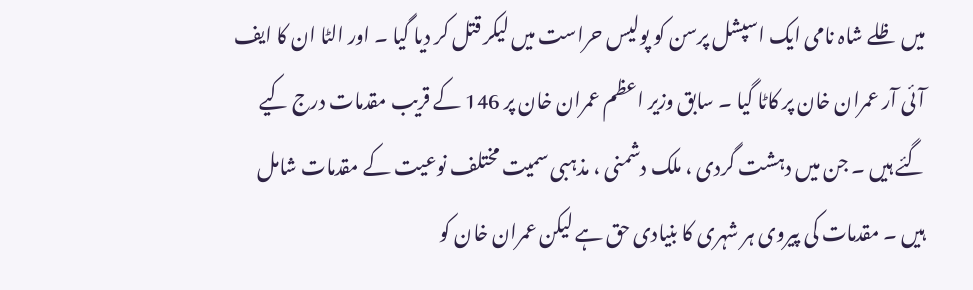میں ظلے شاہ نامی ایک اسپشل پرسن کو پولیس حراست میں لیکر قتل کر دیا گیا ۔ اور الٹا ان کا ایف آئی آر عمران خان پر کاٹا گیا ۔ سابق وزیر اعظم عمران خان پر 146 کے قریب مقدمات درج کیے گئے ہیں ۔ جن میں دہشت گردی ، ملک دشمنی ، مذہبی سمیت مختلف نوعیت کے مقدمات شامل ہیں ۔ مقدمات کی پیروی ہر شہری کا بنیادی حق ہے لیکن عمران خان کو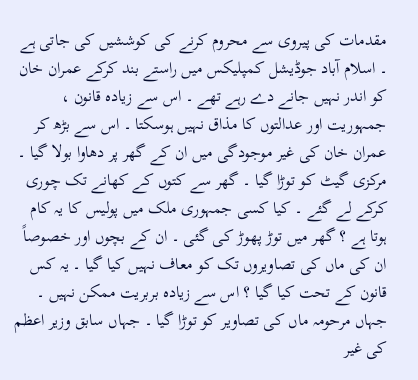مقدمات کی پیروی سے محروم کرنے کی کوششیں کی جاتی ہے ۔ اسلام آباد جوڈیشل کمپلیکس میں راستے بند کرکے عمران خان کو اندر نہیں جانے دے رہے تھے ۔ اس سے زیادہ قانون ، جمہوریت اور عدالتوں کا مذاق نہیں ہوسکتا ۔ اس سے بڑھ کر عمران خان کی غیر موجودگی میں ان کے گھر پر دھاوا بولا گیا ۔ مرکزی گیٹ کو توڑا گیا ۔ گھر سے کتوں کے کھانے تک چوری کرکے لے گئے ۔ کیا کسی جمہوری ملک میں پولیس کا یہ کام ہوتا ہے ؟ گھر میں توڑ پھوڑ کی گئی ۔ ان کے بچوں اور خصوصاً ان کی ماں کی تصاویروں تک کو معاف نہیں کیا گیا ۔ یہ کس قانون کے تحت کیا گیا ؟ اس سے زیادہ بربریت ممکن نہیں ۔ جہاں مرحومہ ماں کی تصاویر کو توڑا گیا ۔ جہاں سابق وزیر اعظم کی غیر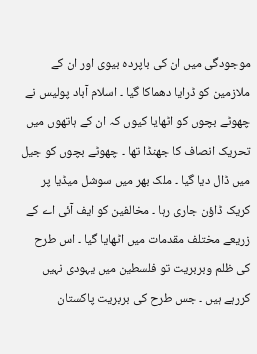موجودگی میں ان کی باپردہ بیوی اور ان کے ملازمین کو ڈرایا دھماکا گیا ۔ اسلام آباد پولیس نے چھوٹے بچوں کو اٹھایا کیوں کہ ان کے ہاتھوں میں تحریک انصاف کا جھنڈا تھا ۔ چھوٹے بچوں کو جیل میں ڈال دیا گیا ۔ ملک بھر میں سوشل میڈیا پر کریک ڈاؤن جاری رہا ۔ مخالفین کو ایف آئی اے کے زریعے مختلف مقدمات میں اٹھایا گیا ۔ اس طرح کی ظلم وبربریت تو فلسطین میں یہودی نہیں کررہے ہیں ۔ جس طرح کی بربریت پاکستان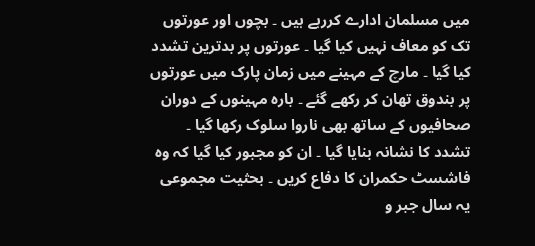میں مسلمان ادارے کررہے ہیں ۔ بچوں اور عورتوں تک کو معاف نہیں کیا گیا ۔ عورتوں پر بدترین تشدد کیا گیا ۔ مارچ کے مہینے میں زمان پارک میں عورتوں پر بندوق تھان کر رکھے گئے ۔ بارہ مہینوں کے دوران صحافیوں کے ساتھ بھی ناروا سلوک رکھا گیا ۔ تشدد کا نشانہ بنایا گیا ۔ ان کو مجبور کیا گیا کہ وہ فاشسٹ حکمران کا دفاع کریں ۔ بحثیت مجموعی یہ سال جبر و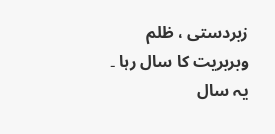زبردستی ، ظلم وبربریت کا سال رہا ۔ یہ سال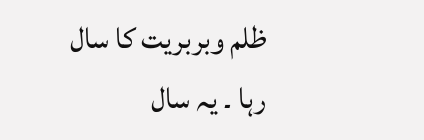ظلم وبربریت کا سال رہا ۔ یہ سال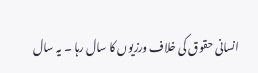انسانی حقوق کی خلاف ورزیوں کا سال رہا ۔ یہ سال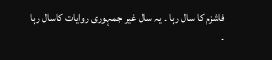فاشزم کا سال رہا ۔ یہ سال غیر جمہوری روایات کاسال رہا ۔